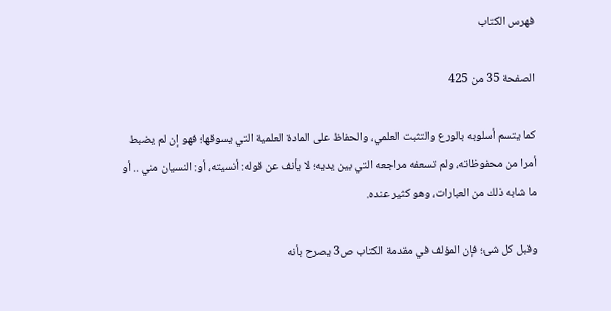فهرس الكتاب

الصفحة 35 من 425

كما يتسم أسلوبه بالورع والتثبت العلمي، والحفاظ على المادة العلمية التي يسوقها؛ فهو إن لم يضبط أمرا من محفوظاته، ولم تسعفه مراجعه التي بين يديه؛ لا يأنف عن قوله: أنسيته، أو: النسيان مني .. أو ما شابه ذلك من العبارات، وهو كثير عنده.

وقبل كل شئ؛ فإن المؤلف في مقدمة الكتاب ص3 يصرح بأنه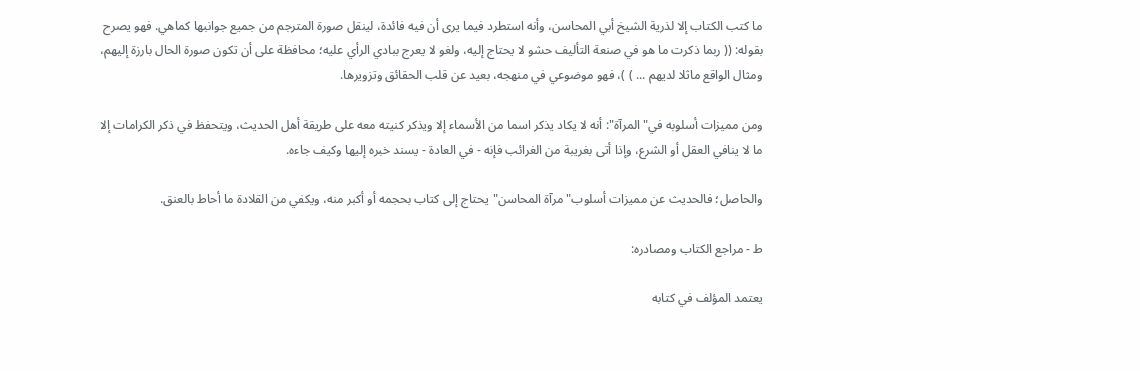ما كتب الكتاب إلا لذرية الشيخ أبي المحاسن، وأنه استطرد فيما يرى أن فيه فائدة، لينقل صورة المترجم من جميع جوانبها كماهي. فهو يصرح بقوله: (( ربما ذكرت ما هو في صنعة التأليف حشو لا يحتاج إليه، ولغو لا يعرج ببادي الرأي عليه؛ محافظة على أن تكون صورة الحال بارزة إليهم، ومثال الواقع ماثلا لديهم ... ) )، فهو موضوعي في منهجه، بعيد عن قلب الحقائق وتزويرها.

ومن مميزات أسلوبه في"المرآة": أنه لا يكاد يذكر اسما من الأسماء إلا ويذكر كنيته معه على طريقة أهل الحديث، ويتحفظ في ذكر الكرامات إلا ما لا ينافي العقل أو الشرع، وإذا أتى بغريبة من الغرائب فإنه - في العادة - يسند خبره إليها وكيف جاءه.

والحاصل؛ فالحديث عن مميزات أسلوب"مرآة المحاسن"يحتاج إلى كتاب بحجمه أو أكبر منه، ويكفي من القلادة ما أحاط بالعنق.

ط - مراجع الكتاب ومصادره:

يعتمد المؤلف في كتابه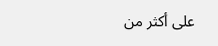على أكثر من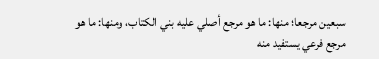سبعين مرجعا؛ منها: ما هو مرجع أصلي عليه بني الكتاب، ومنها: ما هو مرجع فرعي يستفيد منه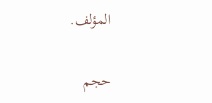المؤلف.

حجم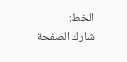الخط:
شارك الصفحة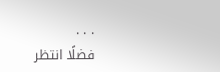. . .
فضلًا انتظر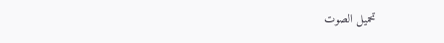تحميل الصوت